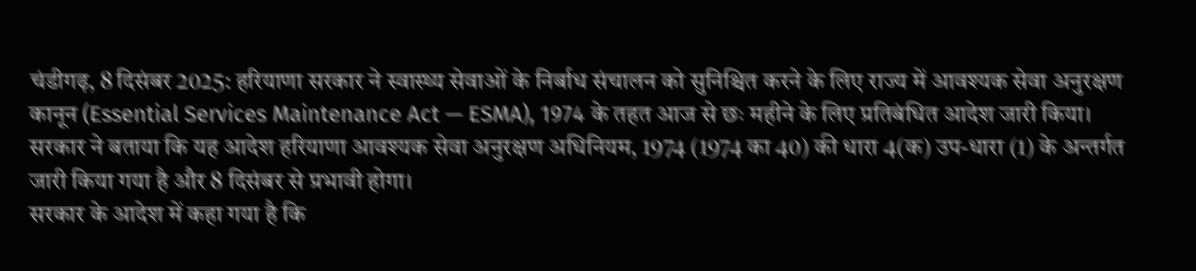चंडीगढ़, 8 दिसंबर 2025: हरियाणा सरकार ने स्वास्थ्य सेवाओं के निर्बाध संचालन को सुनिश्चित करने के लिए राज्य में आवश्यक सेवा अनुरक्षण कानून (Essential Services Maintenance Act — ESMA), 1974 के तहत आज से छः महीने के लिए प्रतिबंधित आदेश जारी किया। सरकार ने बताया कि यह आदेश हरियाणा आवश्यक सेवा अनुरक्षण अधिनियम, 1974 (1974 का 40) की धारा 4(क) उप-धारा (1) के अन्तर्गत जारी किया गया है और 8 दिसंबर से प्रभावी होगा।
सरकार के आदेश में कहा गया है कि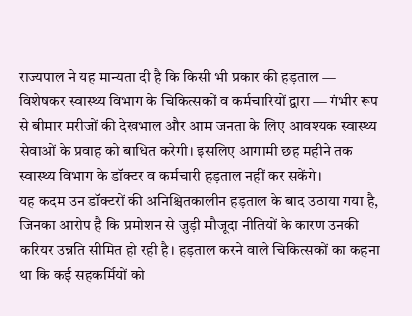राज्यपाल ने यह मान्यता दी है कि किसी भी प्रकार की हड़ताल — विशेषकर स्वास्थ्य विभाग के चिकित्सकों व कर्मचारियों द्वारा — गंभीर रूप से बीमार मरीजों की देखभाल और आम जनता के लिए आवश्यक स्वास्थ्य सेवाओं के प्रवाह को बाधित करेगी। इसलिए आगामी छह महीने तक स्वास्थ्य विभाग के डॉक्टर व कर्मचारी हड़ताल नहीं कर सकेंगे।
यह कदम उन डॉक्टरों की अनिश्चितकालीन हड़ताल के बाद उठाया गया है, जिनका आरोप है कि प्रमोशन से जुड़ी मौजूदा नीतियों के कारण उनकी करियर उन्नति सीमित हो रही है। हड़ताल करने वाले चिकित्सकों का कहना था कि कई सहकर्मियों को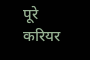पूरे करियर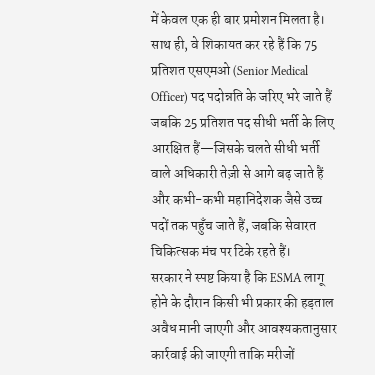में केवल एक ही बार प्रमोशन मिलता है। साथ ही, वे शिकायत कर रहे हैं कि 75 प्रतिशत एसएमओ (Senior Medical Officer) पद पदोन्नति के जरिए भरे जाते हैं जबकि 25 प्रतिशत पद सीधी भर्ती के लिए आरक्षित हैं—जिसके चलते सीधी भर्ती वाले अधिकारी तेज़ी से आगे बढ़ जाते हैं और कभी-कभी महानिदेशक जैसे उच्च पदों तक पहुँच जाते हैं, जबकि सेवारत चिकित्सक मंच पर टिके रहते हैं।
सरकार ने स्पष्ट किया है कि ESMA लागू होने के दौरान किसी भी प्रकार की हड़ताल अवैध मानी जाएगी और आवश्यकतानुसार कार्रवाई की जाएगी ताकि मरीजों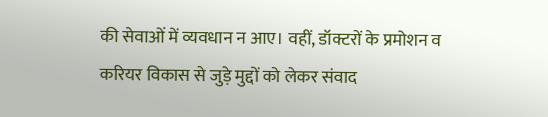की सेवाओं में व्यवधान न आए। वहीं, डॉक्टरों के प्रमोशन व करियर विकास से जुड़े मुद्दों को लेकर संवाद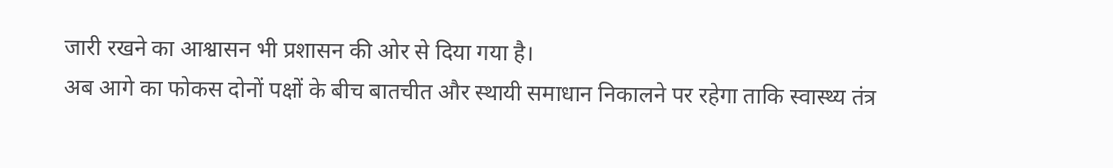जारी रखने का आश्वासन भी प्रशासन की ओर से दिया गया है।
अब आगे का फोकस दोनों पक्षों के बीच बातचीत और स्थायी समाधान निकालने पर रहेगा ताकि स्वास्थ्य तंत्र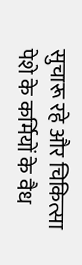सुचारू रहे और चिकित्सा पेशे के कर्मियों के वैध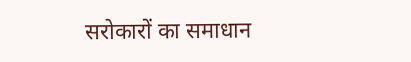सरोकारों का समाधान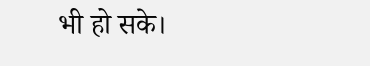भी हो सके।